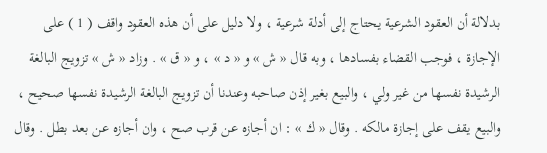بدلالة أن العقود الشرعية يحتاج إلى أدلة شرعية ، ولا دليل على أن هذه العقود واقف ( 1 ) على الإجازة ، فوجب القضاء بفسادها ، وبه قال « ش » و « د » ، و « ق » . وزاد « ش » تزويج البالغة الرشيدة نفسها من غير ولي ، والبيع بغير إذن صاحبه وعندنا أن تزويج البالغة الرشيدة نفسها صحيح ، والبيع يقف على إجازة مالكه . وقال « ك » : ان أجازه عن قرب صح ، وان أجازه عن بعد بطل . وقال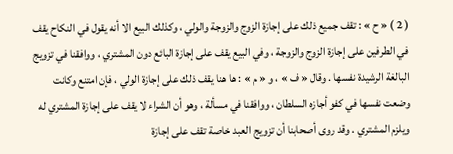( 2 ) « ح » : تقف جميع ذلك على إجازة الزوج والزوجة والولي ، وكذلك البيع الا أنه يقول في النكاح يقف في الطرفين على إجازة الزوج والزوجة ، وفي البيع يقف على إجازة البائع دون المشتري ، ووافقنا في تزويج البالغة الرشيدة نفسها . وقال « ف » ، و « م » : ها هنا يقف ذلك على إجازة الولي ، فإن امتنع وكانت وضعت نفسها في كفو أجازه السلطان ، ووافقنا في مسألة ، وهو أن الشراء لا يقف على إجازة المشتري له ويلزم المشتري . وقد روى أصحابنا أن تزويج العبد خاصة تقف على إجازة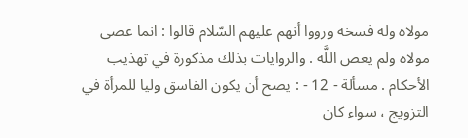مولاه وله فسخه ورووا أنهم عليهم السّلام قالوا : انما عصى مولاه ولم يعص اللَّه . والروايات بذلك مذكورة في تهذيب الأحكام . مسألة - 12 - : يصح أن يكون الفاسق وليا للمرأة في التزويج ، سواء كان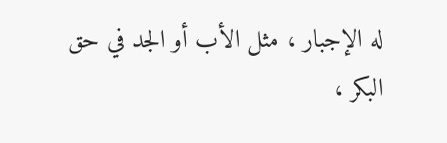له الإجبار ، مثل الأب أو الجد في حق البكر ،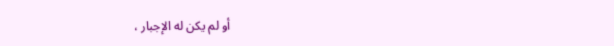أو لم يكن له الإجبار ،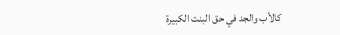كالأب والجد في حق البنت الكبيرة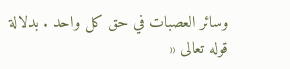وسائر العصبات في حق كل واحد . بدلالة قوله تعالى «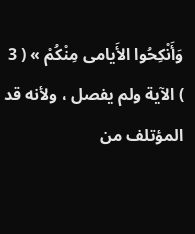وَأَنْكِحُوا الأَيامى مِنْكُمْ » ( 3 ) الآية ولم يفصل ، ولأنه قد
المؤتلف من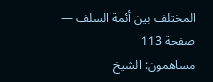المختلف بين أئمة السلف — صفحة 113
مساهمون: الشيخ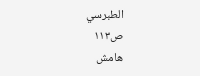الطبرسي
ص١١٣
هامش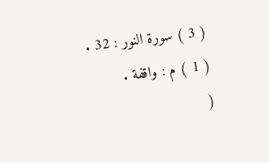( 3 ) سورة النور : 32 .
( 1 ) م : واقفة .
(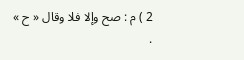2 ) م : صح وإلا فلا وقال « ح » .